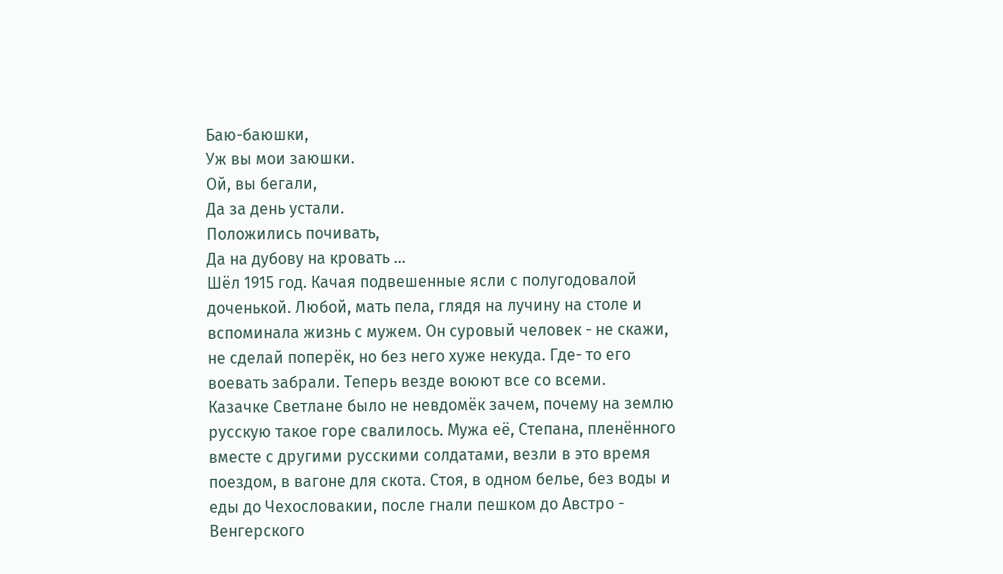Баю-баюшки,
Уж вы мои заюшки.
Ой, вы бегали,
Да за день устали.
Положились почивать,
Да на дубову на кровать …
Шёл 1915 год. Качая подвешенные ясли с полугодовалой доченькой. Любой, мать пела, глядя на лучину на столе и вспоминала жизнь с мужем. Он суровый человек - не скажи, не сделай поперёк, но без него хуже некуда. Где- то его воевать забрали. Теперь везде воюют все со всеми.
Казачке Светлане было не невдомёк зачем, почему на землю русскую такое горе свалилось. Мужа её, Степана, пленённого вместе с другими русскими солдатами, везли в это время поездом, в вагоне для скота. Стоя, в одном белье, без воды и еды до Чехословакии, после гнали пешком до Австро - Венгерского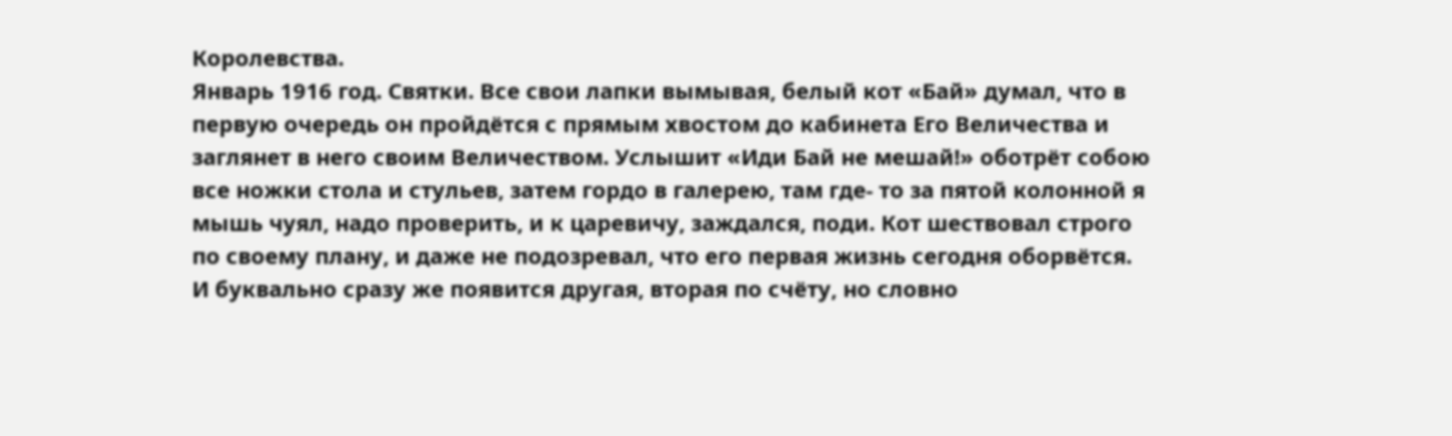Королевства.
Январь 1916 год. Святки. Все свои лапки вымывая, белый кот «Бай» думал, что в первую очередь он пройдётся с прямым хвостом до кабинета Его Величества и заглянет в него своим Величеством. Услышит «Иди Бай не мешай!» оботрёт собою все ножки стола и стульев, затем гордо в галерею, там где- то за пятой колонной я мышь чуял, надо проверить, и к царевичу, заждался, поди. Кот шествовал строго по своему плану, и даже не подозревал, что его первая жизнь сегодня оборвётся. И буквально сразу же появится другая, вторая по счёту, но словно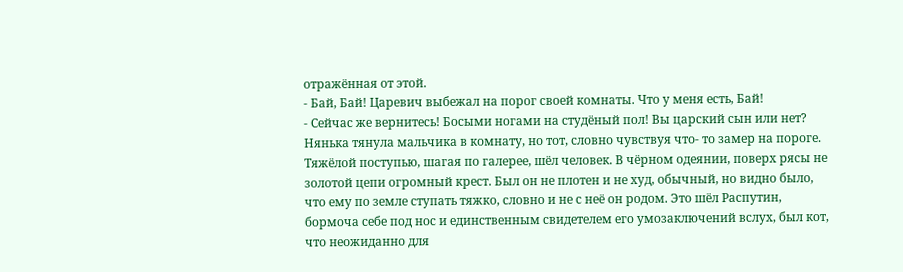отражённая от этой.
- Бай, Бай! Царевич выбежал на порог своей комнаты. Что у меня есть, Бай!
- Сейчас же вернитесь! Босыми ногами на студёный пол! Вы царский сын или нет? Нянька тянула мальчика в комнату, но тот, словно чувствуя что- то замер на пороге.
Тяжёлой поступью, шагая по галерее, шёл человек. В чёрном одеянии, поверх рясы не золотой цепи огромный крест. Был он не плотен и не худ, обычный, но видно было, что ему по земле ступать тяжко, словно и не с неё он родом. Это шёл Распутин, бормоча себе под нос и единственным свидетелем его умозаключений вслух, был кот, что неожиданно для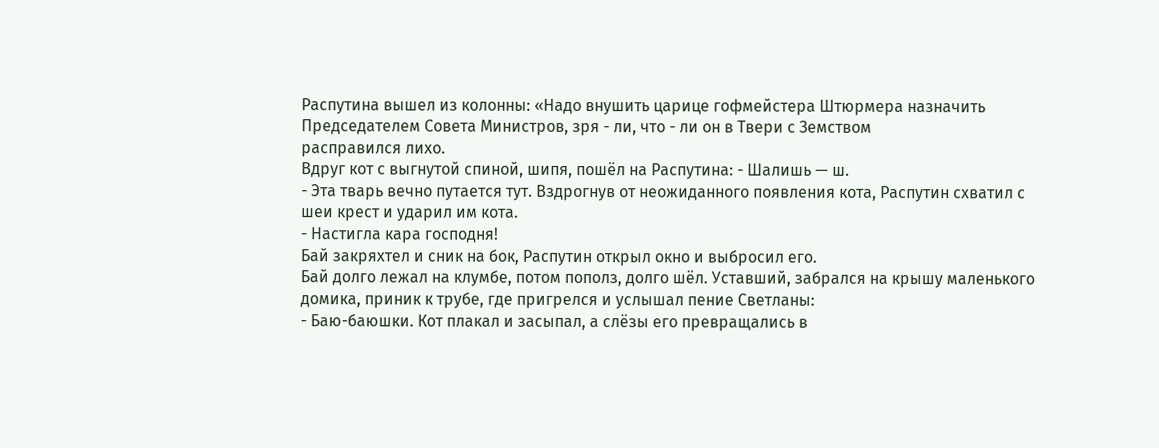Распутина вышел из колонны: «Надо внушить царице гофмейстера Штюрмера назначить Председателем Совета Министров, зря - ли, что - ли он в Твери с Земством
расправился лихо.
Вдруг кот с выгнутой спиной, шипя, пошёл на Распутина: - Шалишь — ш.
- Эта тварь вечно путается тут. Вздрогнув от неожиданного появления кота, Распутин схватил с шеи крест и ударил им кота.
- Настигла кара господня!
Бай закряхтел и сник на бок, Распутин открыл окно и выбросил его.
Бай долго лежал на клумбе, потом пополз, долго шёл. Уставший, забрался на крышу маленького домика, приник к трубе, где пригрелся и услышал пение Светланы:
- Баю-баюшки. Кот плакал и засыпал, а слёзы его превращались в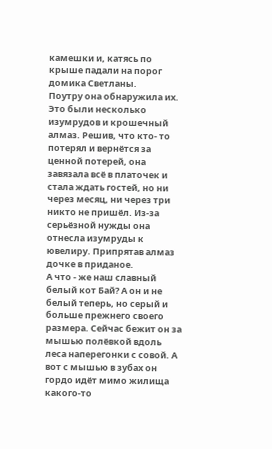камешки и, катясь по крыше падали на порог домика Светланы.
Поутру она обнаружила их. Это были несколько изумрудов и крошечный алмаз. Решив, что кто- то потерял и вернётся за ценной потерей, она завязала всё в платочек и стала ждать гостей, но ни через месяц, ни через три никто не пришёл. Из-за серьёзной нужды она отнесла изумруды к ювелиру. Припрятав алмаз дочке в приданое.
А что - же наш славный белый кот Бай? А он и не белый теперь, но серый и больше прежнего своего размера. Сейчас бежит он за мышью полёвкой вдоль леса наперегонки с совой. А вот с мышью в зубах он гордо идёт мимо жилища какого-то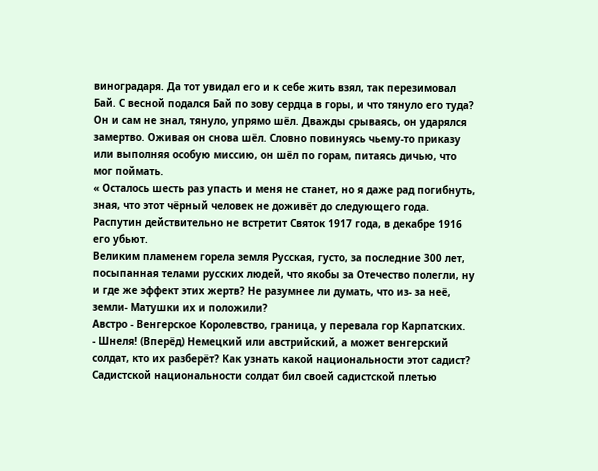виноградаря. Да тот увидал его и к себе жить взял, так перезимовал Бай. С весной подался Бай по зову сердца в горы, и что тянуло его туда? Он и сам не знал, тянуло, упрямо шёл. Дважды срываясь, он ударялся замертво. Оживая он снова шёл. Словно повинуясь чьему-то приказу или выполняя особую миссию, он шёл по горам, питаясь дичью, что мог поймать.
« Осталось шесть раз упасть и меня не станет, но я даже рад погибнуть, зная, что этот чёрный человек не доживёт до следующего года.
Распутин действительно не встретит Святок 1917 года, в декабре 1916 его убьют.
Великим пламенем горела земля Русская, густо, за последние 300 лет, посыпанная телами русских людей, что якобы за Отечество полегли, ну и где же эффект этих жертв? Не разумнее ли думать, что из- за неё, земли- Матушки их и положили?
Австро - Венгерское Королевство, граница, у перевала гор Карпатских.
- Шнеля! (Вперёд) Немецкий или австрийский, а может венгерский солдат, кто их разберёт? Как узнать какой национальности этот садист? Садистской национальности солдат бил своей садистской плетью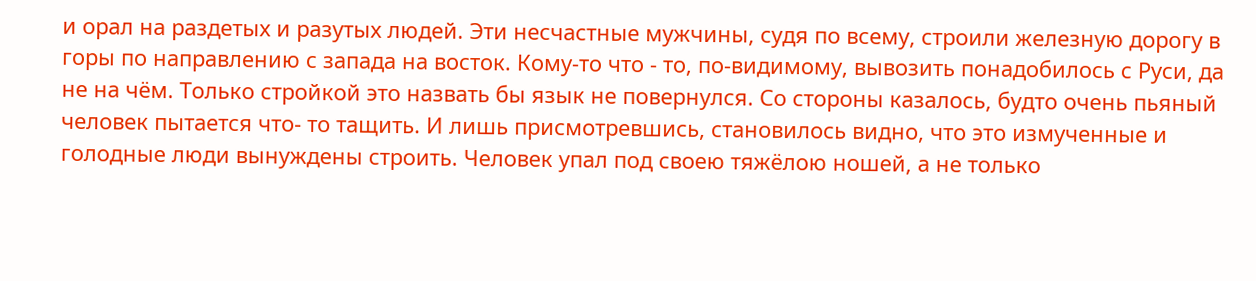и орал на раздетых и разутых людей. Эти несчастные мужчины, судя по всему, строили железную дорогу в горы по направлению с запада на восток. Кому-то что - то, по-видимому, вывозить понадобилось с Руси, да не на чём. Только стройкой это назвать бы язык не повернулся. Со стороны казалось, будто очень пьяный человек пытается что- то тащить. И лишь присмотревшись, становилось видно, что это измученные и голодные люди вынуждены строить. Человек упал под своею тяжёлою ношей, а не только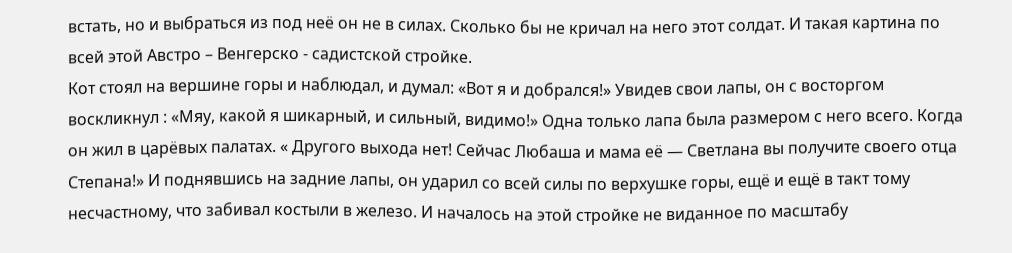встать, но и выбраться из под неё он не в силах. Сколько бы не кричал на него этот солдат. И такая картина по всей этой Австро – Венгерско - садистской стройке.
Кот стоял на вершине горы и наблюдал, и думал: «Вот я и добрался!» Увидев свои лапы, он с восторгом воскликнул : «Мяу, какой я шикарный, и сильный, видимо!» Одна только лапа была размером с него всего. Когда он жил в царёвых палатах. « Другого выхода нет! Сейчас Любаша и мама её — Светлана вы получите своего отца Степана!» И поднявшись на задние лапы, он ударил со всей силы по верхушке горы, ещё и ещё в такт тому несчастному, что забивал костыли в железо. И началось на этой стройке не виданное по масштабу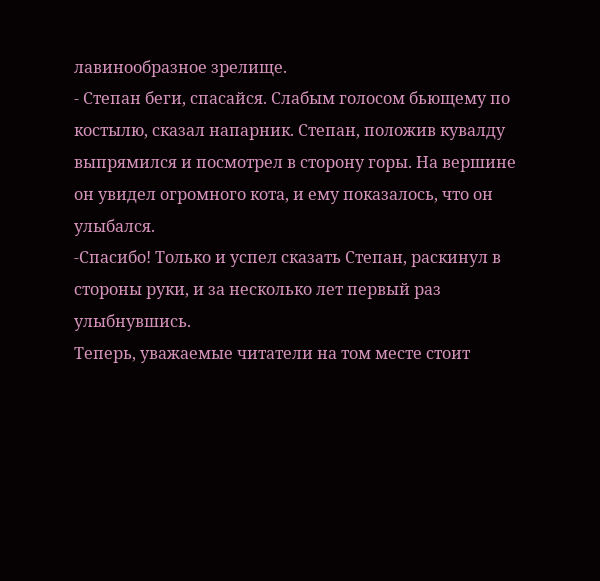лавинообразное зрелище.
- Степан беги, спасайся. Слабым голосом бьющему по костылю, сказал напарник. Степан, положив кувалду выпрямился и посмотрел в сторону горы. На вершине он увидел огромного кота, и ему показалось, что он улыбался.
-Спасибо! Только и успел сказать Степан, раскинул в стороны руки, и за несколько лет первый раз улыбнувшись.
Теперь, уважаемые читатели на том месте стоит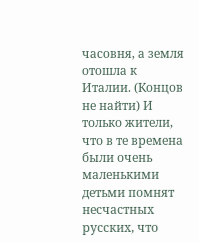часовня, а земля отошла к Италии. (Концов не найти) И только жители, что в те времена были очень маленькими детьми помнят несчастных русских, что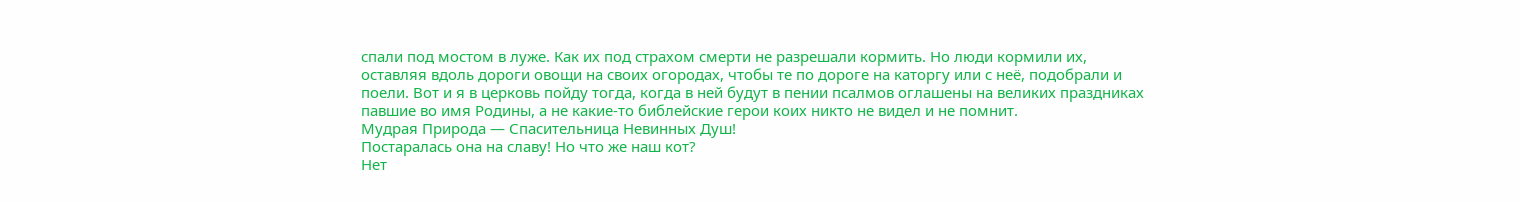спали под мостом в луже. Как их под страхом смерти не разрешали кормить. Но люди кормили их, оставляя вдоль дороги овощи на своих огородах, чтобы те по дороге на каторгу или с неё, подобрали и поели. Вот и я в церковь пойду тогда, когда в ней будут в пении псалмов оглашены на великих праздниках павшие во имя Родины, а не какие-то библейские герои коих никто не видел и не помнит.
Мудрая Природа — Спасительница Невинных Душ!
Постаралась она на славу! Но что же наш кот?
Нет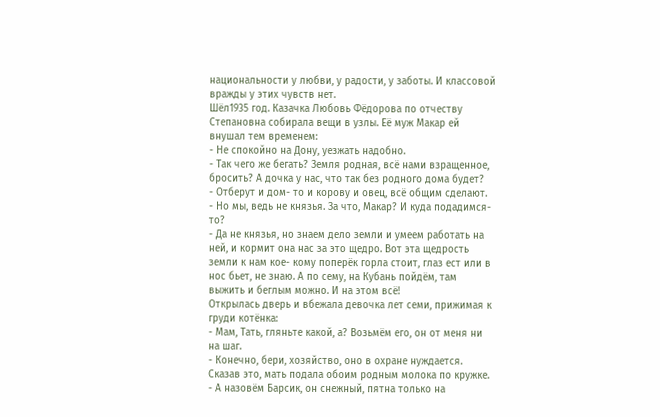национальности у любви, у радости, у заботы. И классовой вражды у этих чувств нет.
Шёл1935 год. Казачка Любовь Фёдорова по отчеству Степановна собирала вещи в узлы. Её муж Макар ей внушал тем временем:
- Не спокойно на Дону, уезжать надобно.
- Так чего же бегать? Земля родная, всё нами взращенное, бросить? А дочка у нас, что так без родного дома будет?
- Отберут и дом- то и корову и овец, всё общим сделают.
- Но мы, ведь не князья. За что, Макар? И куда подадимся- то?
- Да не князья, но знаем дело земли и умеем работать на ней, и кормит она нас за это щедро. Вот эта щедрость земли к нам кое- кому поперёк горла стоит, глаз ест или в нос бьет, не знаю. А по сему, на Кубань пойдём, там выжить и беглым можно. И на этом всё!
Открылась дверь и вбежала девочка лет семи, прижимая к груди котёнка:
- Мам, Тать, гляньте какой, а? Возьмём его, он от меня ни на шаг.
- Конечно, бери, хозяйство, оно в охране нуждается. Сказав это, мать подала обоим родным молока по кружке.
- А назовём Барсик, он снежный, пятна только на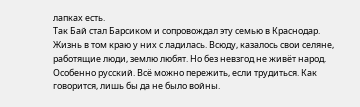лапках есть.
Так Бай стал Барсиком и сопровождал эту семью в Краснодар. Жизнь в том краю у них с ладилась. Всюду, казалось свои селяне, работящие люди, землю любят. Но без невзгод не живёт народ. Особенно русский. Всё можно пережить, если трудиться. Как говорится, лишь бы да не было войны.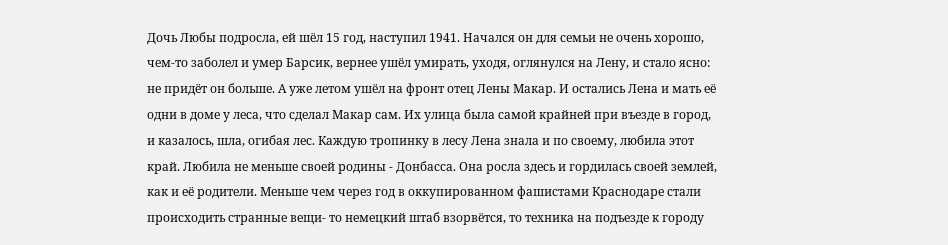Дочь Любы подросла, ей шёл 15 год, наступил 1941. Начался он для семьи не очень хорошо, чем-то заболел и умер Барсик, вернее ушёл умирать, уходя, оглянулся на Лену, и стало ясно: не придёт он больше. А уже летом ушёл на фронт отец Лены Макар. И остались Лена и мать её одни в доме у леса, что сделал Макар сам. Их улица была самой крайней при въезде в город, и казалось, шла, огибая лес. Каждую тропинку в лесу Лена знала и по своему, любила этот край. Любила не меньше своей родины - Донбасса. Она росла здесь и гордилась своей землей, как и её родители. Меньше чем через год в оккупированном фашистами Краснодаре стали происходить странные вещи- то немецкий штаб взорвётся, то техника на подъезде к городу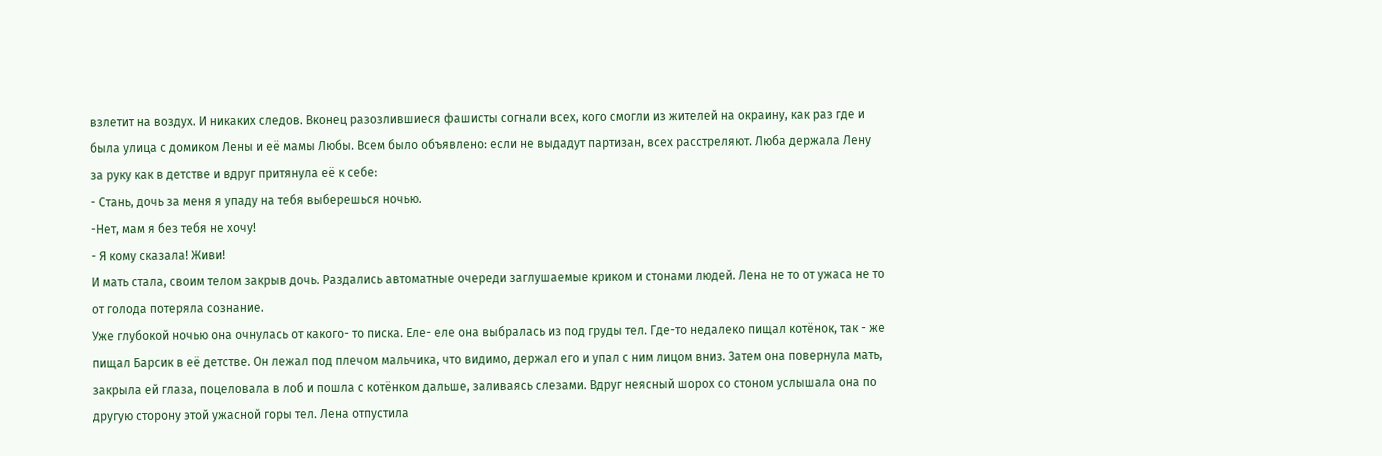взлетит на воздух. И никаких следов. Вконец разозлившиеся фашисты согнали всех, кого смогли из жителей на окраину, как раз где и была улица с домиком Лены и её мамы Любы. Всем было объявлено: если не выдадут партизан, всех расстреляют. Люба держала Лену за руку как в детстве и вдруг притянула её к себе:
- Стань, дочь за меня я упаду на тебя выберешься ночью.
-Нет, мам я без тебя не хочу!
- Я кому сказала! Живи!
И мать стала, своим телом закрыв дочь. Раздались автоматные очереди заглушаемые криком и стонами людей. Лена не то от ужаса не то от голода потеряла сознание.
Уже глубокой ночью она очнулась от какого- то писка. Еле- еле она выбралась из под груды тел. Где-то недалеко пищал котёнок, так - же пищал Барсик в её детстве. Он лежал под плечом мальчика, что видимо, держал его и упал с ним лицом вниз. Затем она повернула мать, закрыла ей глаза, поцеловала в лоб и пошла с котёнком дальше, заливаясь слезами. Вдруг неясный шорох со стоном услышала она по другую сторону этой ужасной горы тел. Лена отпустила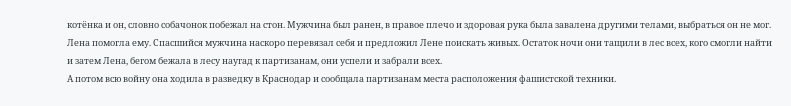котёнка и он, словно собачонок побежал на стон. Мужчина был ранен, в правое плечо и здоровая рука была завалена другими телами, выбраться он не мог. Лена помогла ему. Спасшийся мужчина наскоро перевязал себя и предложил Лене поискать живых. Остаток ночи они тащили в лес всех, кого смогли найти и затем Лена, бегом бежала в лесу наугад к партизанам, они успели и забрали всех.
А потом всю войну она ходила в разведку в Краснодар и сообщала партизанам места расположения фашистской техники.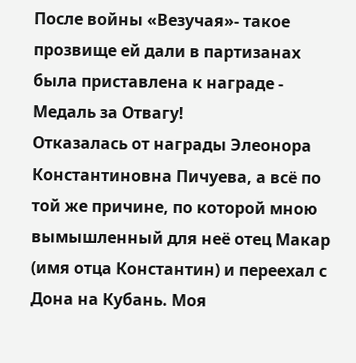После войны «Везучая»- такое прозвище ей дали в партизанах была приставлена к награде - Медаль за Отвагу!
Отказалась от награды Элеонора Константиновна Пичуева, а всё по той же причине, по которой мною вымышленный для неё отец Макар (имя отца Константин) и переехал с Дона на Кубань. Моя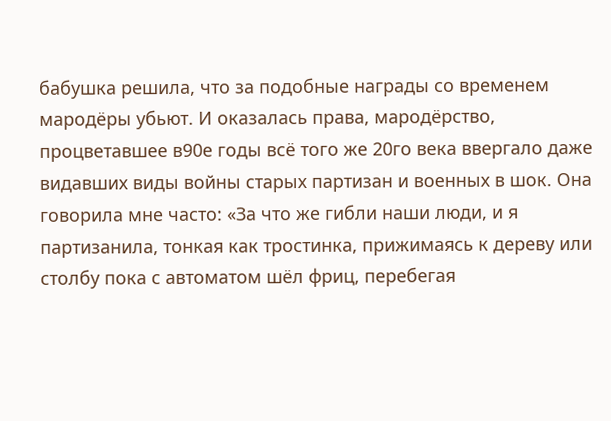бабушка решила, что за подобные награды со временем мародёры убьют. И оказалась права, мародёрство, процветавшее в90е годы всё того же 20го века ввергало даже видавших виды войны старых партизан и военных в шок. Она говорила мне часто: «За что же гибли наши люди, и я партизанила, тонкая как тростинка, прижимаясь к дереву или столбу пока с автоматом шёл фриц, перебегая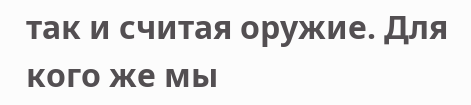так и считая оружие. Для кого же мы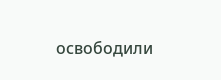освободили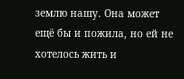землю нашу. Она может ещё бы и пожила, но ей не хотелось жить и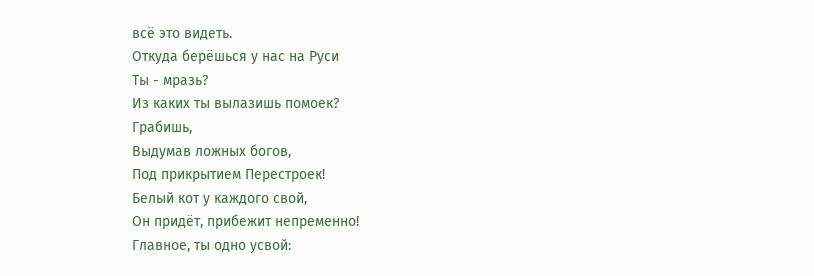всё это видеть.
Откуда берёшься у нас на Руси
Ты - мразь?
Из каких ты вылазишь помоек?
Грабишь,
Выдумав ложных богов,
Под прикрытием Перестроек!
Белый кот у каждого свой,
Он придёт, прибежит непременно!
Главное, ты одно усвой: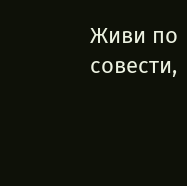Живи по совести,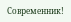Современник!